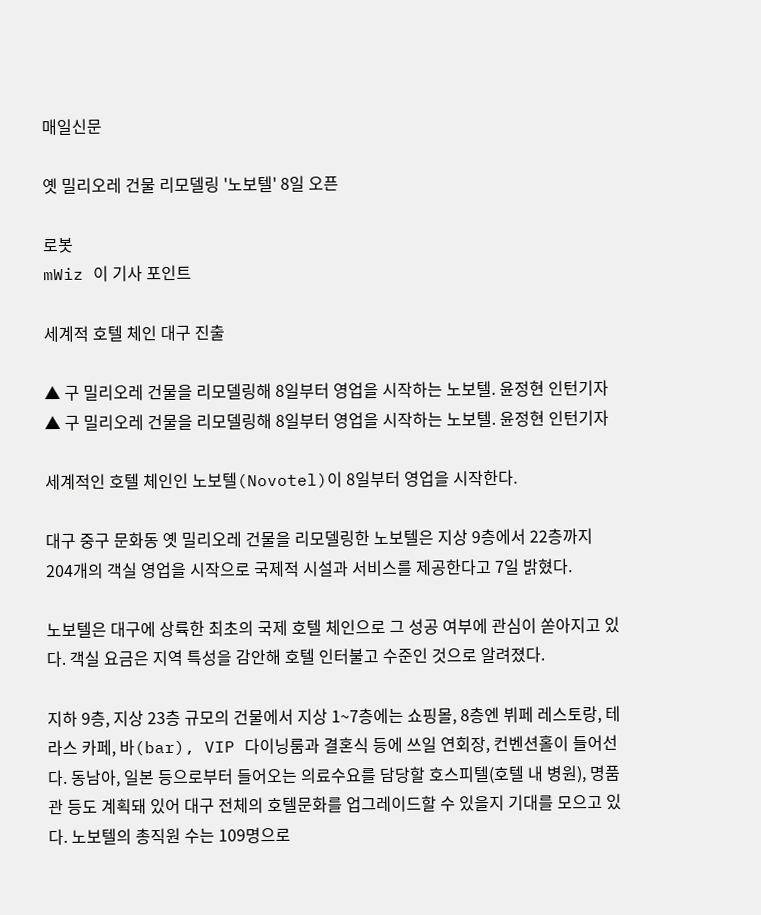매일신문

옛 밀리오레 건물 리모델링 '노보텔' 8일 오픈

로봇
mWiz 이 기사 포인트

세계적 호텔 체인 대구 진출

▲ 구 밀리오레 건물을 리모델링해 8일부터 영업을 시작하는 노보텔. 윤정현 인턴기자
▲ 구 밀리오레 건물을 리모델링해 8일부터 영업을 시작하는 노보텔. 윤정현 인턴기자

세계적인 호텔 체인인 노보텔(Novotel)이 8일부터 영업을 시작한다.

대구 중구 문화동 옛 밀리오레 건물을 리모델링한 노보텔은 지상 9층에서 22층까지 204개의 객실 영업을 시작으로 국제적 시설과 서비스를 제공한다고 7일 밝혔다.

노보텔은 대구에 상륙한 최초의 국제 호텔 체인으로 그 성공 여부에 관심이 쏟아지고 있다. 객실 요금은 지역 특성을 감안해 호텔 인터불고 수준인 것으로 알려졌다.

지하 9층, 지상 23층 규모의 건물에서 지상 1~7층에는 쇼핑몰, 8층엔 뷔페 레스토랑, 테라스 카페, 바(bar), VIP 다이닝룸과 결혼식 등에 쓰일 연회장, 컨벤션홀이 들어선다. 동남아, 일본 등으로부터 들어오는 의료수요를 담당할 호스피텔(호텔 내 병원), 명품관 등도 계획돼 있어 대구 전체의 호텔문화를 업그레이드할 수 있을지 기대를 모으고 있다. 노보텔의 총직원 수는 109명으로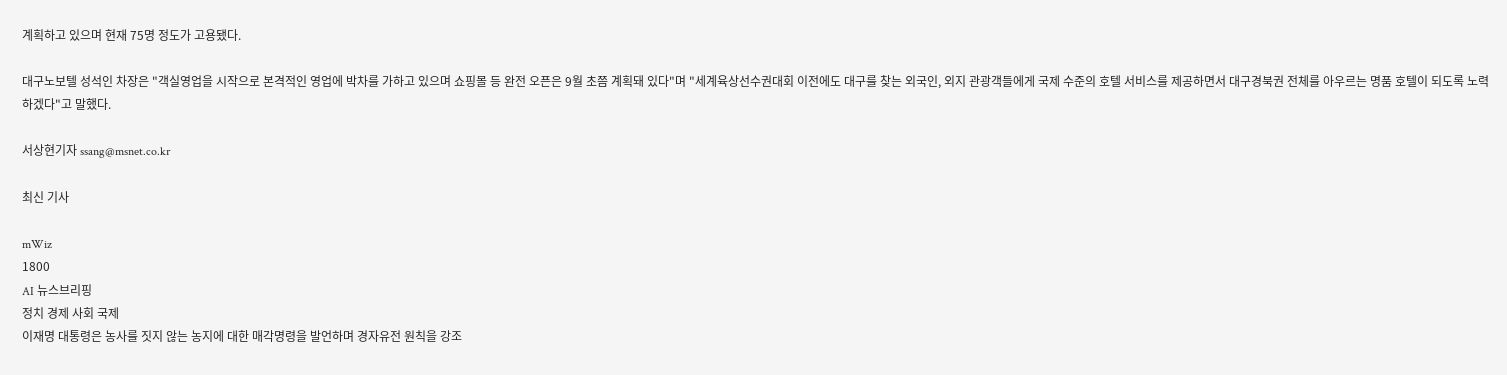계획하고 있으며 현재 75명 정도가 고용됐다.

대구노보텔 성석인 차장은 "객실영업을 시작으로 본격적인 영업에 박차를 가하고 있으며 쇼핑몰 등 완전 오픈은 9월 초쯤 계획돼 있다"며 "세계육상선수권대회 이전에도 대구를 찾는 외국인, 외지 관광객들에게 국제 수준의 호텔 서비스를 제공하면서 대구경북권 전체를 아우르는 명품 호텔이 되도록 노력하겠다"고 말했다.

서상현기자 ssang@msnet.co.kr

최신 기사

mWiz
1800
AI 뉴스브리핑
정치 경제 사회 국제
이재명 대통령은 농사를 짓지 않는 농지에 대한 매각명령을 발언하며 경자유전 원칙을 강조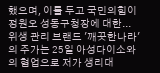했으며, 이를 두고 국민의힘이 정원오 성동구청장에 대한...
위생 관리 브랜드 '깨끗한나라'의 주가는 25일 아성다이소와의 협업으로 저가 생리대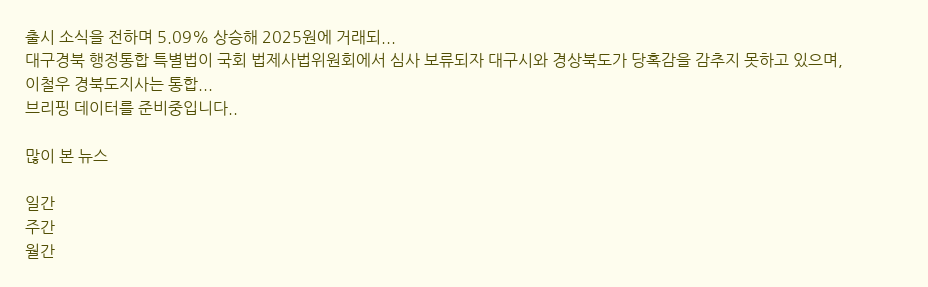출시 소식을 전하며 5.09% 상승해 2025원에 거래되...
대구경북 행정통합 특별법이 국회 법제사법위원회에서 심사 보류되자 대구시와 경상북도가 당혹감을 감추지 못하고 있으며, 이철우 경북도지사는 통합...
브리핑 데이터를 준비중입니다..

많이 본 뉴스

일간
주간
월간